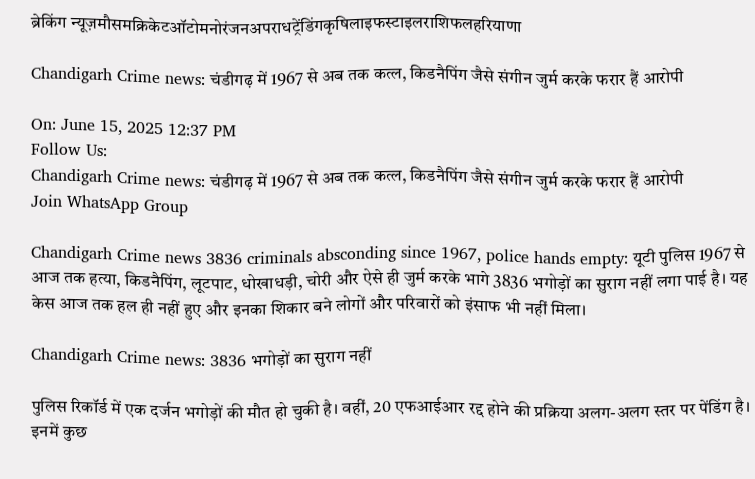ब्रेकिंग न्यूज़मौसमक्रिकेटऑटोमनोरंजनअपराधट्रेंडिंगकृषिलाइफस्टाइलराशिफलहरियाणा

Chandigarh Crime news: चंडीगढ़ में 1967 से अब तक कत्ल, किडनैपिंग जैसे संगीन जुर्म करके फरार हैं आरोपी

On: June 15, 2025 12:37 PM
Follow Us:
Chandigarh Crime news: चंडीगढ़ में 1967 से अब तक कत्ल, किडनैपिंग जैसे संगीन जुर्म करके फरार हैं आरोपी
Join WhatsApp Group

Chandigarh Crime news 3836 criminals absconding since 1967, police hands empty: यूटी पुलिस 1967 से आज तक हत्या, किडनैपिंग, लूटपाट, धोखाधड़ी, चोरी और ऐसे ही जुर्म करके भागे 3836 भगोड़ों का सुराग नहीं लगा पाई है। यह केस आज तक हल ही नहीं हुए और इनका शिकार बने लोगों और परिवारों को इंसाफ भी नहीं मिला।

Chandigarh Crime news: 3836 भगोड़ों का सुराग नहीं

पुलिस रिकॉर्ड में एक दर्जन भगोड़ों की मौत हो चुकी है। वहीं, 20 एफआईआर रद्द होने की प्रक्रिया अलग-अलग स्तर पर पेंडिंग है। इनमें कुछ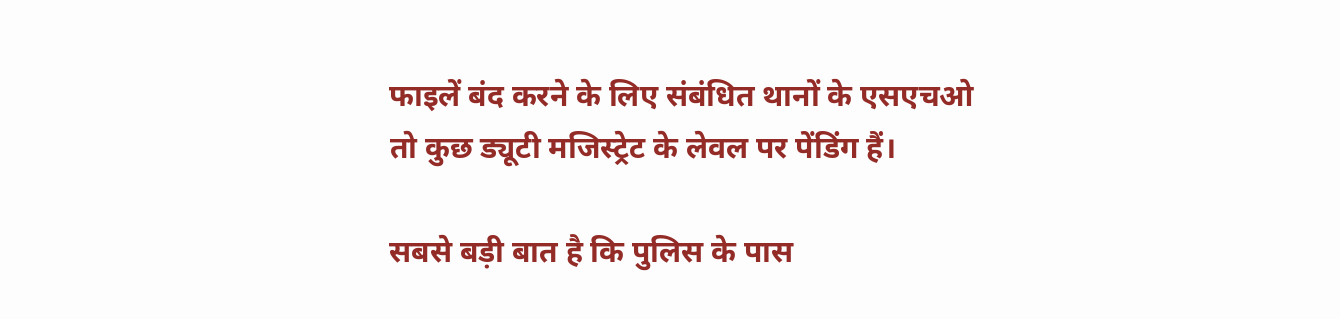फाइलें बंद करने के लिए संबंधित थानों के एसएचओ तो कुछ ड्यूटी मजिस्ट्रेट के लेवल पर पेंडिंग हैं।

सबसे बड़ी बात है कि पुलिस के पास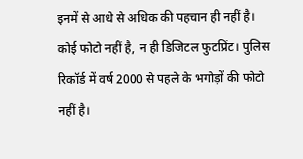इनमें से आधे से अधिक की पहचान ही नहीं है। कोई फोटो नहीं है, न ही डिजिटल फुटप्रिंट। पुलिस रिकॉर्ड में वर्ष 2000 से पहले के भगोड़ों की फोटो नहीं है।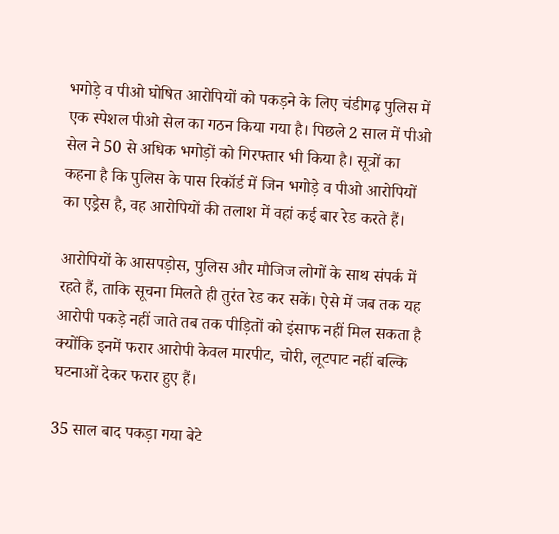भगोड़े व पीओ घोषित आरोपियों को पकड़ने के लिए चंडीगढ़ पुलिस में एक स्पेशल पीओ सेल का गठन किया गया है। पिछले 2 साल में पीओ सेल ने 50 से अधिक भगोड़ों को गिरफ्तार भी किया है। सूत्रों का कहना है कि पुलिस के पास रिकॉर्ड में जिन भगोड़े व पीओ आरोपियों का एड्रेस है, वह आरोपियों की तलाश में वहां कई बार रेड करते हैं।

आरोपियों के आसपड़ोस, पुलिस और मौजिज लोगों के साथ संपर्क में रहते हैं, ताकि सूचना मिलते ही तुरंत रेड कर सकें। ऐसे में जब तक यह आरोपी पकड़े नहीं जाते तब तक पीड़ितों को इंसाफ नहीं मिल सकता है क्योंकि इनमें फरार आरोपी केवल मारपीट, चोरी, लूटपाट नहीं बल्कि घटनाओं देकर फरार हुए हैं।

35 साल बाद पकड़ा गया बेटे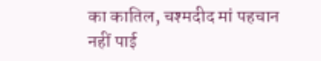का कातिल, चश्मदीद मां पहचान नहीं पाई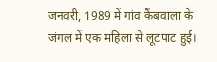जनवरी, 1989 में गांव कैंबवाला के जंगल में एक महिला से लूटपाट हुई।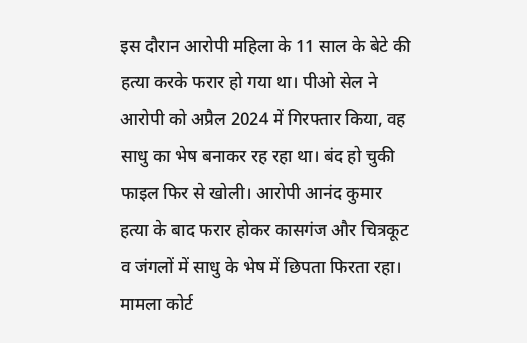इस दौरान आरोपी महिला के 11 साल के बेटे की हत्या करके फरार हो गया था। पीओ सेल ने आरोपी को अप्रैल 2024 में गिरफ्तार किया, वह साधु का भेष बनाकर रह रहा था। बंद हो चुकी फाइल फिर से खोली। आरोपी आनंद कुमार हत्या के बाद फरार होकर कासगंज और चित्रकूट व जंगलों में साधु के भेष में छिपता फिरता रहा। मामला कोर्ट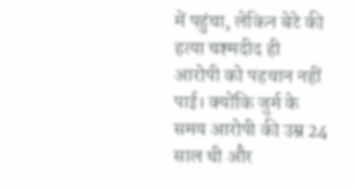में पहुंचा, लेकिन बेटे की हत्या चश्मदीद ही आरोपी को पहचान नहीं पाई। क्योंकि जुर्म के समय आरोपी की उम्र 24 साल थी और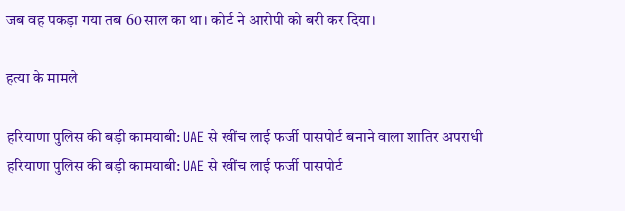जब वह पकड़ा गया तब 60 साल का था। कोर्ट ने आरोपी को बरी कर दिया।

हत्या के मामले

हरियाणा पुलिस की बड़ी कामयाबी: UAE से खींच लाई फर्जी पासपोर्ट बनाने वाला शातिर अपराधी
हरियाणा पुलिस की बड़ी कामयाबी: UAE से खींच लाई फर्जी पासपोर्ट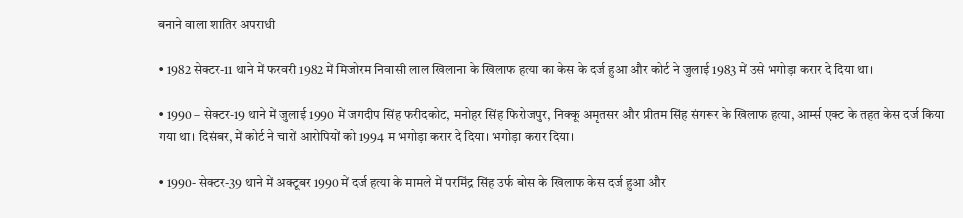बनाने वाला शातिर अपराधी

• 1982 सेक्टर-11 थाने में फरवरी 1982 में मिजोरम निवासी लाल खिलाना के खिलाफ हत्या का केस के दर्ज हुआ और कोर्ट ने जुलाई 1983 में उसे भगोड़ा करार दे दिया था।

• 1990 – सेक्टर-19 थाने में जुलाई 1990 में जगदीप सिंह फरीदकोट, मनोहर सिंह फिरोजपुर, निक्कू अमृतसर और प्रीतम सिंह संगरूर के खिलाफ हत्या, आर्म्स एक्ट के तहत केस दर्ज किया गया था। दिसंबर, में कोर्ट ने चारों आरोपियों को 1994 म भगोड़ा करार दे दिया। भगोड़ा करार दिया।

• 1990- सेक्टर-39 थाने में अक्टूबर 1990 में दर्ज हत्या के मामले में परमिंद्र सिंह उर्फ बोस के खिलाफ केस दर्ज हुआ और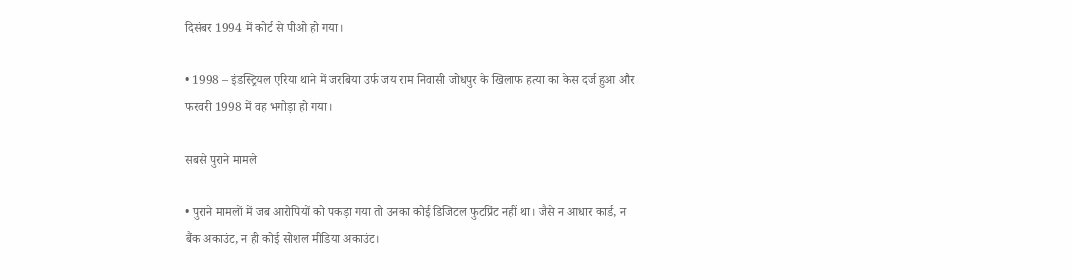दिसंबर 1994 में कोर्ट से पीओ हो गया।

• 1998 – इंडस्ट्रियल एरिया थाने में जरबिया उर्फ जय राम निवासी जोधपुर के खिलाफ हत्या का केस दर्ज हुआ और फरवरी 1998 में वह भगोड़ा हो गया।

सबसे पुराने मामले

• पुराने मामलों में जब आरोपियों को पकड़ा गया तो उनका कोई डिजिटल फुटप्रिंट नहीं था। जैसे न आधार कार्ड, न बैंक अकाउंट, न ही कोई सोशल मीडिया अकाउंट।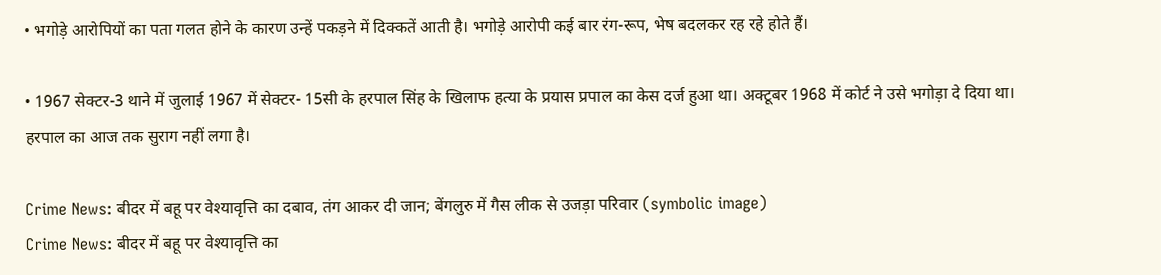• भगोड़े आरोपियों का पता गलत होने के कारण उन्हें पकड़ने में दिक्कतें आती है। भगोड़े आरोपी कई बार रंग-रूप, भेष बदलकर रह रहे होते हैं।

• 1967 सेक्टर-3 थाने में जुलाई 1967 में सेक्टर- 15सी के हरपाल सिंह के खिलाफ हत्या के प्रयास प्रपाल का केस दर्ज हुआ था। अक्टूबर 1968 में कोर्ट ने उसे भगोड़ा दे दिया था। हरपाल का आज तक सुराग नहीं लगा है।

Crime News: बीदर में बहू पर वेश्यावृत्ति का दबाव, तंग आकर दी जान; बेंगलुरु में गैस लीक से उजड़ा परिवार (symbolic image)
Crime News: बीदर में बहू पर वेश्यावृत्ति का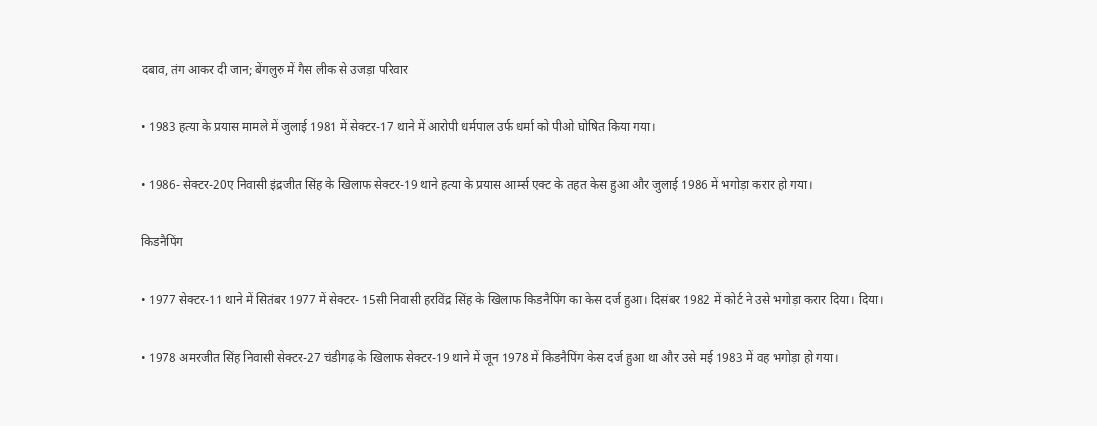दबाव, तंग आकर दी जान; बेंगलुरु में गैस लीक से उजड़ा परिवार

• 1983 हत्या के प्रयास मामले में जुलाई 1981 में सेक्टर-17 थाने में आरोपी धर्मपाल उर्फ धर्मा को पीओ घोषित किया गया।

• 1986- सेक्टर-20ए निवासी इंद्रजीत सिंह के खिलाफ सेक्टर-19 थाने हत्या के प्रयास आर्म्स एक्ट के तहत केस हुआ और जुलाई 1986 में भगोड़ा करार हो गया।

किडनैपिंग

• 1977 सेक्टर-11 थाने में सितंबर 1977 में सेक्टर- 15सी निवासी हरविंद्र सिंह के खिलाफ किडनैपिंग का केस दर्ज हुआ। दिसंबर 1982 में कोर्ट ने उसे भगोड़ा करार दिया। दिया।

• 1978 अमरजीत सिंह निवासी सेक्टर-27 चंडीगढ़ के खिलाफ सेक्टर-19 थाने में जून 1978 में किडनैपिंग केस दर्ज हुआ था और उसे मई 1983 में वह भगोड़ा हो गया।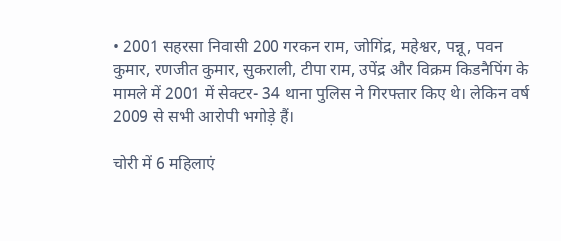• 2001 सहरसा निवासी 200 गरकन राम, जोगिंद्र, महेश्वर, पन्नू, पवन कुमार, रणजीत कुमार, सुकराली, टीपा राम, उपेंद्र और विक्रम किडनैपिंग के मामले में 2001 में सेक्टर- 34 थाना पुलिस ने गिरफ्तार किए थे। लेकिन वर्ष 2009 से सभी आरोपी भगोड़े हैं।

चोरी में 6 महिलाएं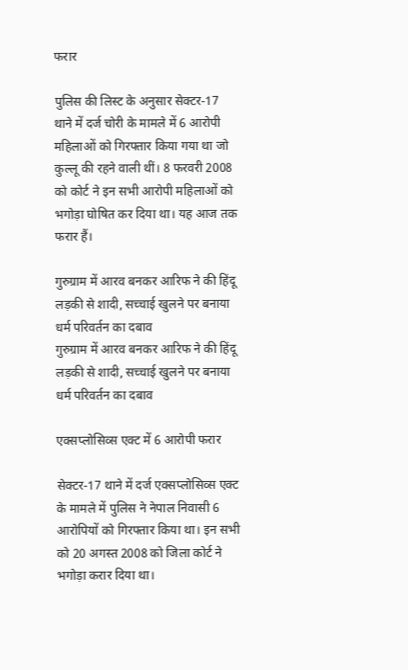फरार

पुलिस की लिस्ट के अनुसार सेक्टर-17 थाने में दर्ज चोरी के मामले में 6 आरोपी महिलाओं को गिरफ्तार किया गया था जो कुल्लू की रहने वाली थीं। 8 फरवरी 2008 को कोर्ट ने इन सभी आरोपी महिलाओं को भगोड़ा घोषित कर दिया था। यह आज तक फरार हैं।

गुरुग्राम में आरव बनकर आरिफ ने की हिंदू लड़की से शादी, सच्चाई खुलने पर बनाया धर्म परिवर्तन का दबाव
गुरुग्राम में आरव बनकर आरिफ ने की हिंदू लड़की से शादी, सच्चाई खुलने पर बनाया धर्म परिवर्तन का दबाव

एक्सप्लोसिव्स एक्ट में 6 आरोपी फरार

सेक्टर-17 थाने में दर्ज एक्सप्लोसिव्स एक्ट के मामले में पुलिस ने नेपाल निवासी 6 आरोपियों को गिरफ्तार किया था। इन सभी को 20 अगस्त 2008 को जिला कोर्ट ने भगोड़ा करार दिया था।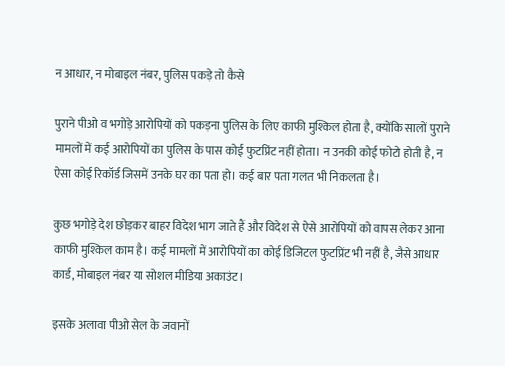न आधार, न मोबाइल नंबर, पुलिस पकड़े तो कैसे

पुराने पीओ व भगोड़े आरोपियों को पकड़ना पुलिस के लिए काफी मुश्किल होता है, क्योंकि सालों पुराने मामलों में कई आरोपियों का पुलिस के पास कोई फुटप्रिंट नहीं होता। न उनकी कोई फोटो होती है, न ऐसा कोई रिकॉर्ड जिसमें उनके घर का पता हो। कई बार पता गलत भी निकलता है।

कुछ भगोड़े देश छोड़कर बाहर विदेश भाग जाते हैं और विदेश से ऐसे आरोपियों को वापस लेकर आना काफी मुश्किल काम है। कई मामलों में आरोपियों का कोई डिजिटल फुटप्रिंट भी नहीं है, जैसे आधार कार्ड, मोबाइल नंबर या सोशल मीडिया अकाउंट।

इसके अलावा पीओ सेल के जवानों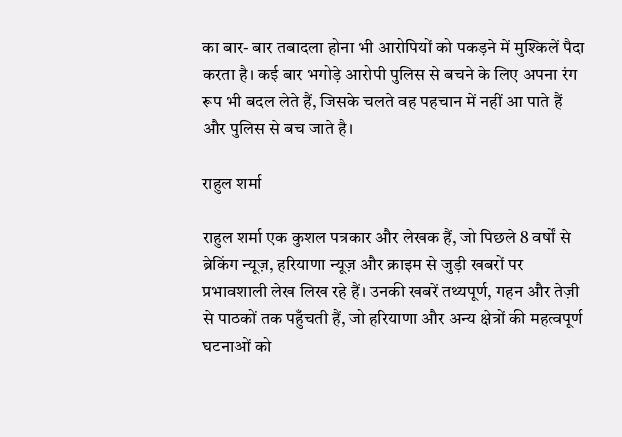का बार- बार तबादला होना भी आरोपियों को पकड़ने में मुश्किलें पैदा करता है। कई बार भगोड़े आरोपी पुलिस से बचने के लिए अपना रंग रूप भी बदल लेते हैं, जिसके चलते वह पहचान में नहीं आ पाते हैं और पुलिस से बच जाते है।

राहुल शर्मा

राहुल शर्मा एक कुशल पत्रकार और लेखक हैं, जो पिछले 8 वर्षों से ब्रेकिंग न्यूज़, हरियाणा न्यूज़ और क्राइम से जुड़ी खबरों पर प्रभावशाली लेख लिख रहे हैं। उनकी खबरें तथ्यपूर्ण, गहन और तेज़ी से पाठकों तक पहुँचती हैं, जो हरियाणा और अन्य क्षेत्रों की महत्वपूर्ण घटनाओं को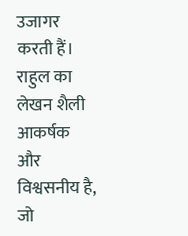उजागर करती हैं। राहुल का लेखन शैली आकर्षक और विश्वसनीय है, जो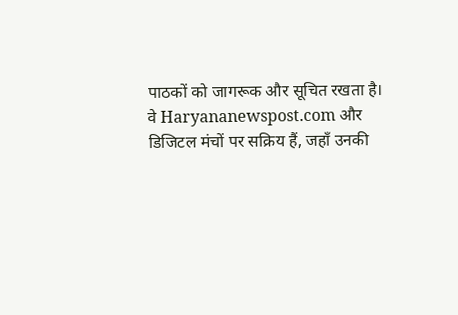पाठकों को जागरूक और सूचित रखता है। वे Haryananewspost.com और डिजिटल मंचों पर सक्रिय हैं, जहाँ उनकी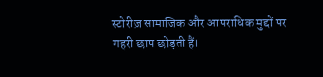स्टोरीज़ सामाजिक और आपराधिक मुद्दों पर गहरी छाप छोड़ती हैं।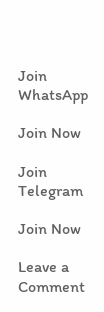Join WhatsApp

Join Now

Join Telegram

Join Now

Leave a Comment